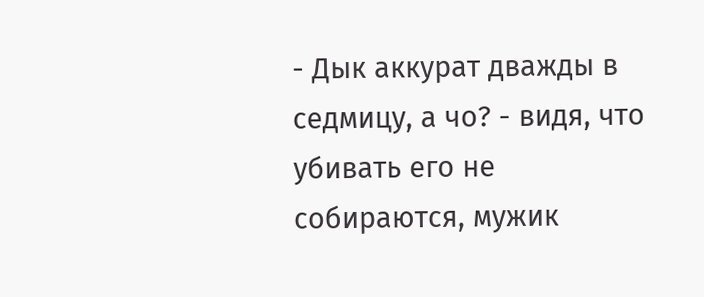- Дык аккурат дважды в седмицу, а чо? - видя, что убивать его не собираются, мужик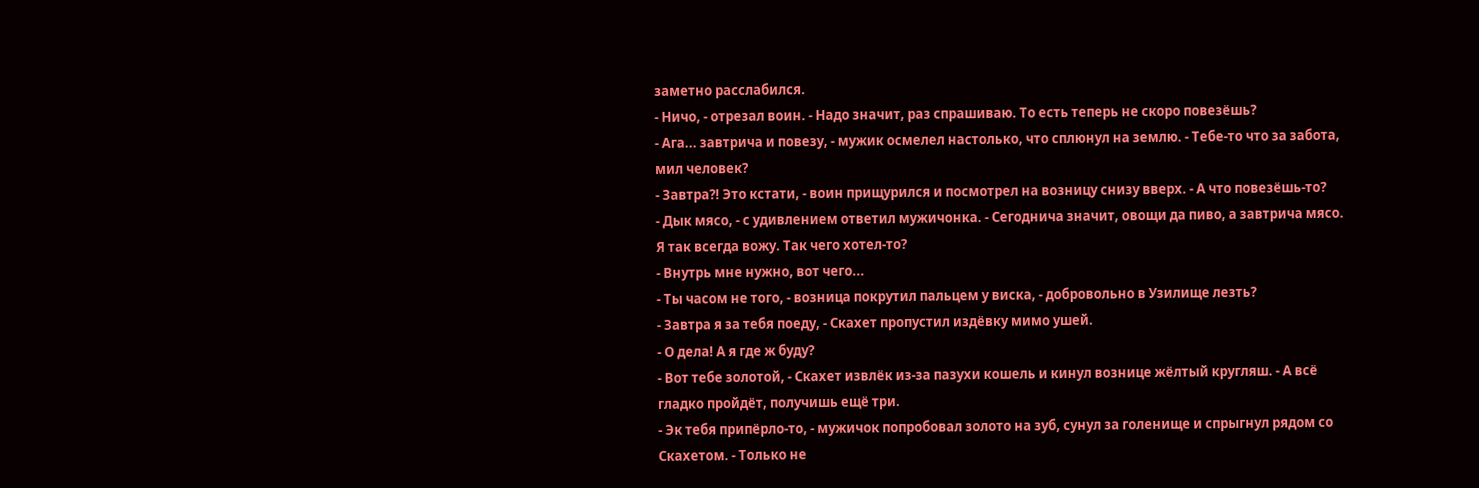заметно расслабился.
- Ничо, - отрезал воин. - Надо значит, раз спрашиваю. То есть теперь не скоро повезёшь?
- Ага... завтрича и повезу, - мужик осмелел настолько, что сплюнул на землю. - Тебе-то что за забота, мил человек?
- Завтра?! Это кстати, - воин прищурился и посмотрел на возницу снизу вверх. - А что повезёшь-то?
- Дык мясо, - с удивлением ответил мужичонка. - Сегоднича значит, овощи да пиво, а завтрича мясо. Я так всегда вожу. Так чего хотел-то?
- Внутрь мне нужно, вот чего...
- Ты часом не того, - возница покрутил пальцем у виска, - добровольно в Узилище лезть?
- Завтра я за тебя поеду, - Скахет пропустил издёвку мимо ушей.
- О дела! А я где ж буду?
- Вот тебе золотой, - Скахет извлёк из-за пазухи кошель и кинул вознице жёлтый кругляш. - А всё гладко пройдёт, получишь ещё три.
- Эк тебя припёрло-то, - мужичок попробовал золото на зуб, сунул за голенище и спрыгнул рядом со Скахетом. - Только не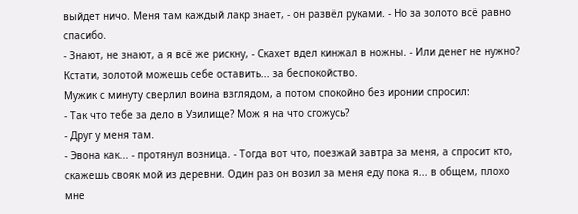выйдет ничо. Меня там каждый лакр знает, - он развёл руками. - Но за золото всё равно спасибо.
- Знают, не знают, а я всё же рискну, - Скахет вдел кинжал в ножны. - Или денег не нужно? Кстати, золотой можешь себе оставить... за беспокойство.
Мужик с минуту сверлил воина взглядом, а потом спокойно без иронии спросил:
- Так что тебе за дело в Узилище? Мож я на что сгожусь?
- Друг у меня там.
- Эвона как... - протянул возница. - Тогда вот что, поезжай завтра за меня, а спросит кто, скажешь свояк мой из деревни. Один раз он возил за меня еду пока я... в общем, плохо мне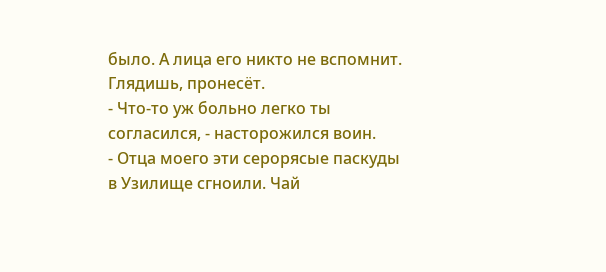было. А лица его никто не вспомнит. Глядишь, пронесёт.
- Что-то уж больно легко ты согласился, - насторожился воин.
- Отца моего эти серорясые паскуды в Узилище сгноили. Чай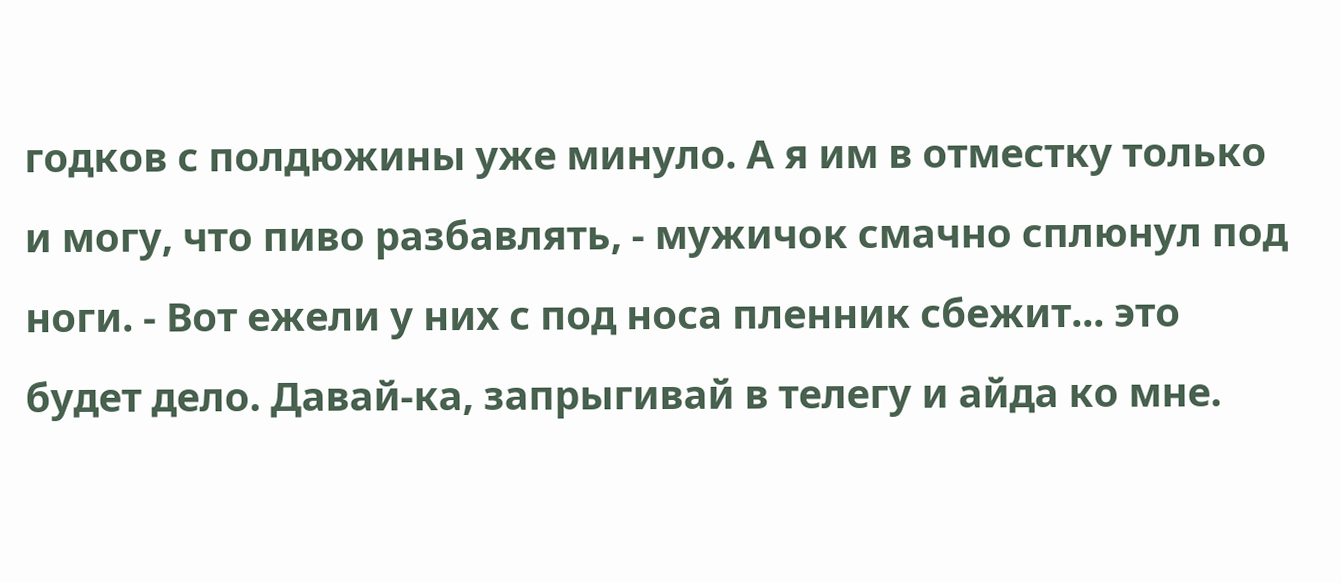годков с полдюжины уже минуло. А я им в отместку только и могу, что пиво разбавлять, - мужичок смачно сплюнул под ноги. - Вот ежели у них с под носа пленник сбежит... это будет дело. Давай-ка, запрыгивай в телегу и айда ко мне.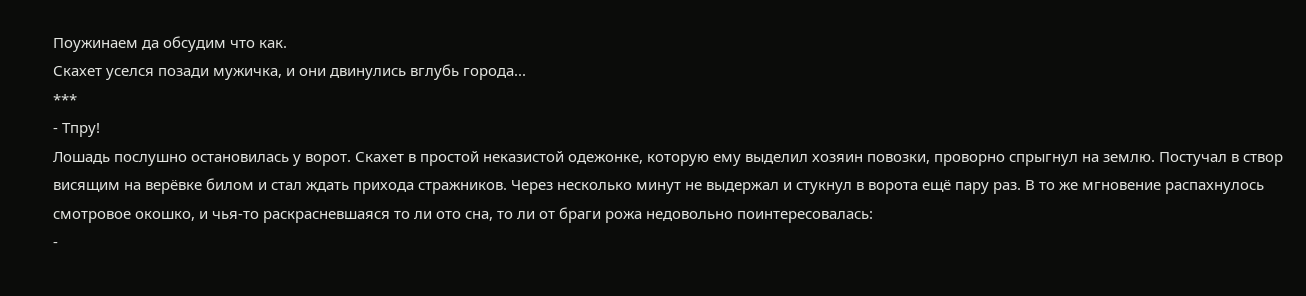Поужинаем да обсудим что как.
Скахет уселся позади мужичка, и они двинулись вглубь города...
***
- Тпру!
Лошадь послушно остановилась у ворот. Скахет в простой неказистой одежонке, которую ему выделил хозяин повозки, проворно спрыгнул на землю. Постучал в створ висящим на верёвке билом и стал ждать прихода стражников. Через несколько минут не выдержал и стукнул в ворота ещё пару раз. В то же мгновение распахнулось смотровое окошко, и чья-то раскрасневшаяся то ли ото сна, то ли от браги рожа недовольно поинтересовалась:
-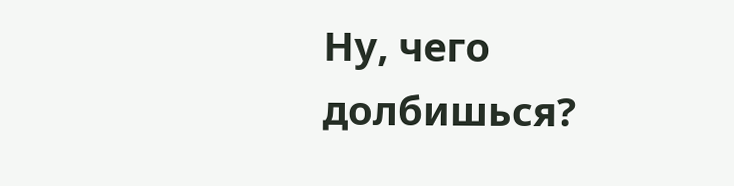Ну, чего долбишься?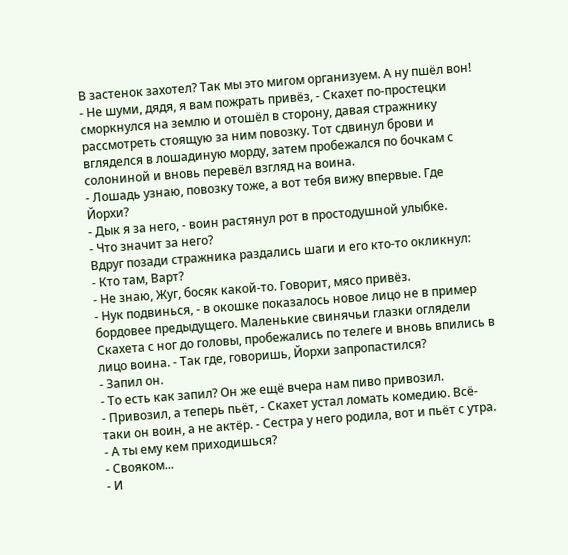В застенок захотел? Так мы это мигом организуем. А ну пшёл вон!
- Не шуми, дядя, я вам пожрать привёз, - Скахет по-простецки сморкнулся на землю и отошёл в сторону, давая стражнику рассмотреть стоящую за ним повозку. Тот сдвинул брови и вгляделся в лошадиную морду, затем пробежался по бочкам с солониной и вновь перевёл взгляд на воина.
- Лошадь узнаю, повозку тоже, а вот тебя вижу впервые. Где Йорхи?
- Дык я за него, - воин растянул рот в простодушной улыбке.
- Что значит за него?
Вдруг позади стражника раздались шаги и его кто-то окликнул:
- Кто там, Варт?
- Не знаю, Жуг, босяк какой-то. Говорит, мясо привёз.
- Нук подвинься, - в окошке показалось новое лицо не в пример бордовее предыдущего. Маленькие свинячьи глазки оглядели Скахета с ног до головы, пробежались по телеге и вновь впились в лицо воина. - Так где, говоришь, Йорхи запропастился?
- Запил он.
- То есть как запил? Он же ещё вчера нам пиво привозил.
- Привозил, а теперь пьёт, - Скахет устал ломать комедию. Всё-таки он воин, а не актёр. - Сестра у него родила, вот и пьёт с утра.
- А ты ему кем приходишься?
- Свояком...
- И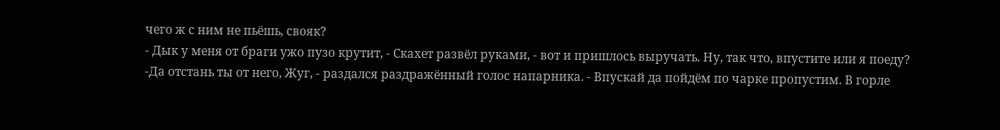чего ж с ним не пьёшь, свояк?
- Дык у меня от браги ужо пузо крутит, - Скахет развёл руками, - вот и пришлось выручать. Ну, так что, впустите или я поеду?
-Да отстань ты от него, Жуг, - раздался раздражённый голос напарника. - Впускай да пойдём по чарке пропустим. В горле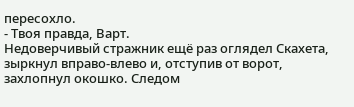пересохло.
- Твоя правда, Варт.
Недоверчивый стражник ещё раз оглядел Скахета, зыркнул вправо-влево и, отступив от ворот, захлопнул окошко. Следом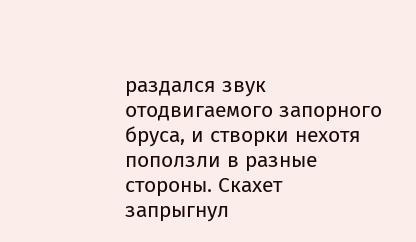раздался звук отодвигаемого запорного бруса, и створки нехотя поползли в разные стороны. Скахет запрыгнул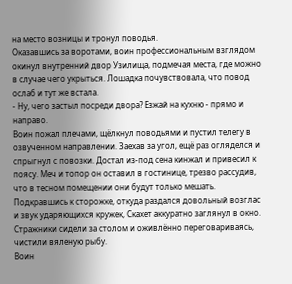на место возницы и тронул поводья.
Оказавшись за воротами, воин профессиональным взглядом окинул внутренний двор Узилища, подмечая места, где можно в случае чего укрыться. Лошадка почувствовала, что повод ослаб и тут же встала.
- Ну, чего застыл посреди двора? Езжай на кухню - прямо и направо.
Воин пожал плечами, щёлкнул поводьями и пустил телегу в озвученном направлении. Заехав за угол, ещё раз огляделся и спрыгнул с повозки. Достал из-под сена кинжал и привесил к поясу. Меч и топор он оставил в гостинице, трезво рассудив, что в тесном помещении они будут только мешать.
Подкравшись к сторожке, откуда раздался довольный возглас и звук ударяющихся кружек, Скахет аккуратно заглянул в окно. Стражники сидели за столом и оживлённо переговариваясь, чистили вяленую рыбу.
Воин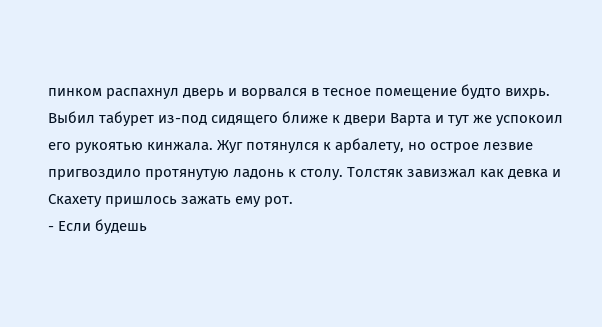пинком распахнул дверь и ворвался в тесное помещение будто вихрь. Выбил табурет из-под сидящего ближе к двери Варта и тут же успокоил его рукоятью кинжала. Жуг потянулся к арбалету, но острое лезвие пригвоздило протянутую ладонь к столу. Толстяк завизжал как девка и Скахету пришлось зажать ему рот.
- Если будешь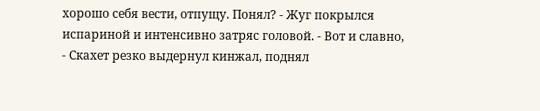хорошо себя вести, отпущу. Понял? - Жуг покрылся испариной и интенсивно затряс головой. - Вот и славно, - Скахет резко выдернул кинжал, поднял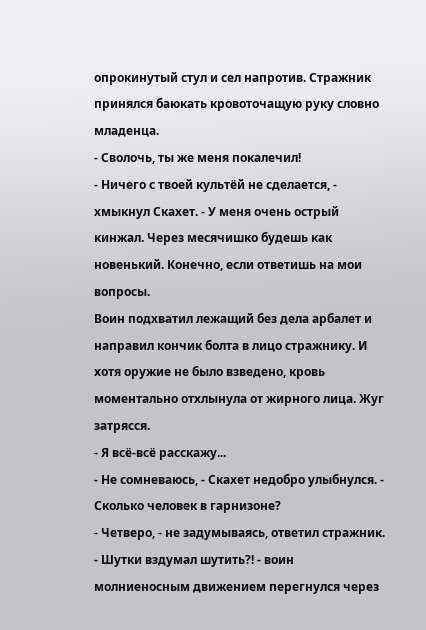опрокинутый стул и сел напротив. Стражник принялся баюкать кровоточащую руку словно младенца.
- Сволочь, ты же меня покалечил!
- Ничего с твоей культёй не сделается, - хмыкнул Скахет. - У меня очень острый кинжал. Через месячишко будешь как новенький. Конечно, если ответишь на мои вопросы.
Воин подхватил лежащий без дела арбалет и направил кончик болта в лицо стражнику. И хотя оружие не было взведено, кровь моментально отхлынула от жирного лица. Жуг затрясся.
- Я всё-всё расскажу...
- Не сомневаюсь, - Скахет недобро улыбнулся. - Сколько человек в гарнизоне?
- Четверо, - не задумываясь, ответил стражник.
- Шутки вздумал шутить?! - воин молниеносным движением перегнулся через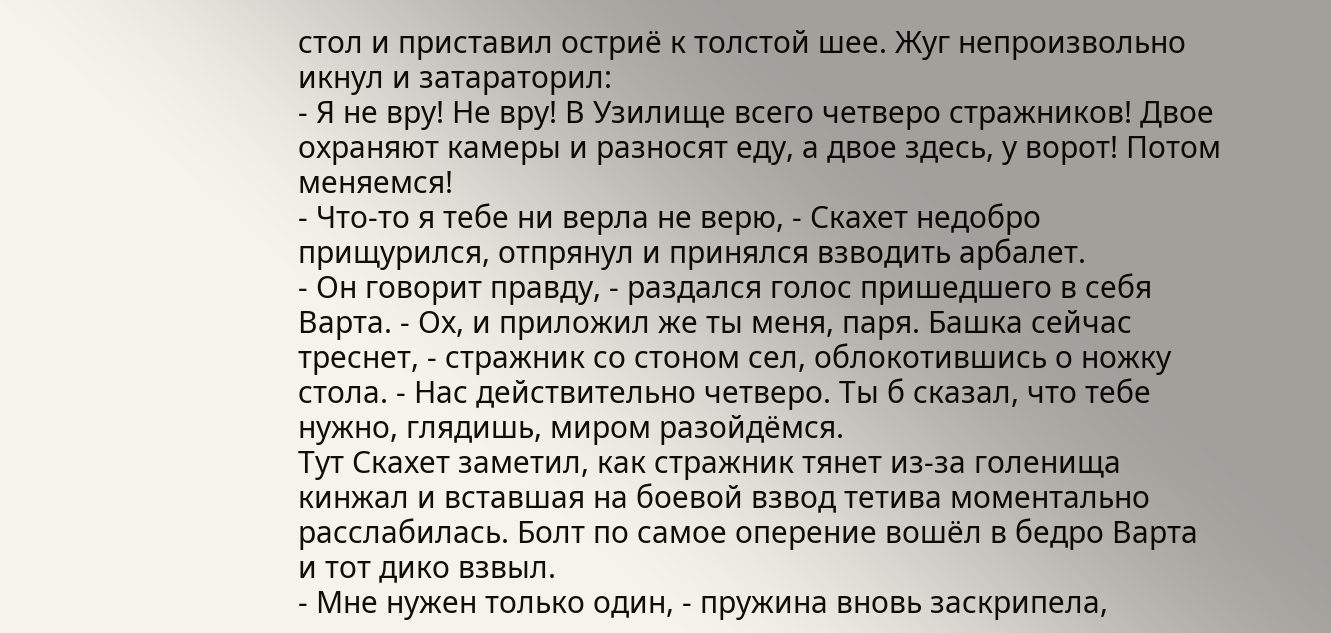стол и приставил остриё к толстой шее. Жуг непроизвольно икнул и затараторил:
- Я не вру! Не вру! В Узилище всего четверо стражников! Двое охраняют камеры и разносят еду, а двое здесь, у ворот! Потом меняемся!
- Что-то я тебе ни верла не верю, - Скахет недобро прищурился, отпрянул и принялся взводить арбалет.
- Он говорит правду, - раздался голос пришедшего в себя Варта. - Ох, и приложил же ты меня, паря. Башка сейчас треснет, - стражник со стоном сел, облокотившись о ножку стола. - Нас действительно четверо. Ты б сказал, что тебе нужно, глядишь, миром разойдёмся.
Тут Скахет заметил, как стражник тянет из-за голенища кинжал и вставшая на боевой взвод тетива моментально расслабилась. Болт по самое оперение вошёл в бедро Варта и тот дико взвыл.
- Мне нужен только один, - пружина вновь заскрипела,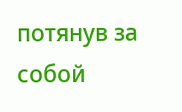потянув за собой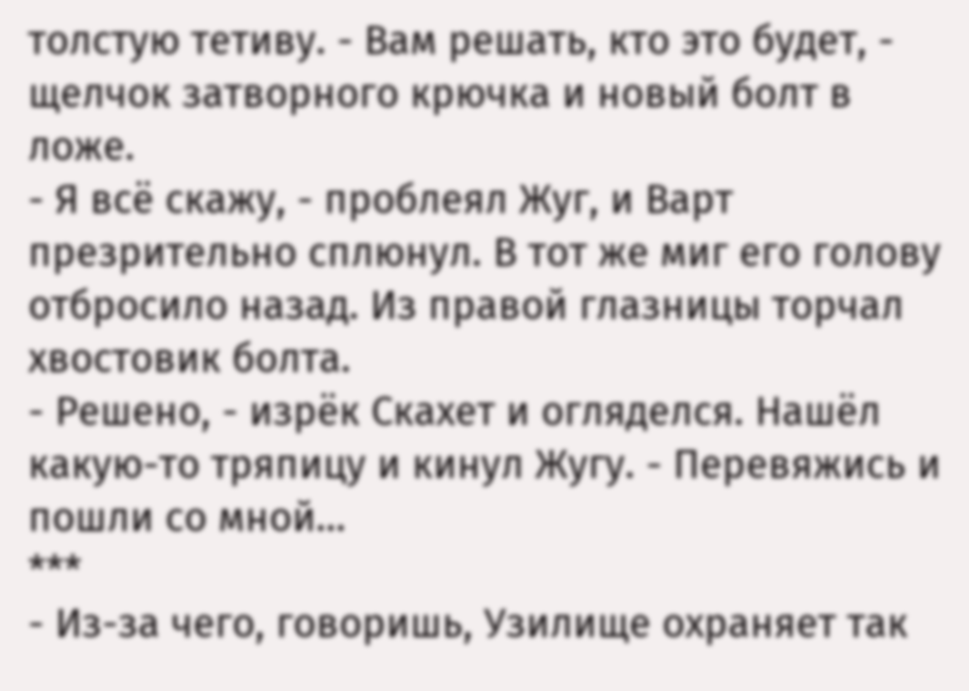толстую тетиву. - Вам решать, кто это будет, - щелчок затворного крючка и новый болт в ложе.
- Я всё скажу, - проблеял Жуг, и Варт презрительно сплюнул. В тот же миг его голову отбросило назад. Из правой глазницы торчал хвостовик болта.
- Решено, - изрёк Скахет и огляделся. Нашёл какую-то тряпицу и кинул Жугу. - Перевяжись и пошли со мной...
***
- Из-за чего, говоришь, Узилище охраняет так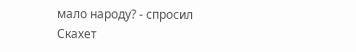мало народу? - спросил Скахет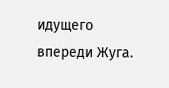идущего впереди Жуга.